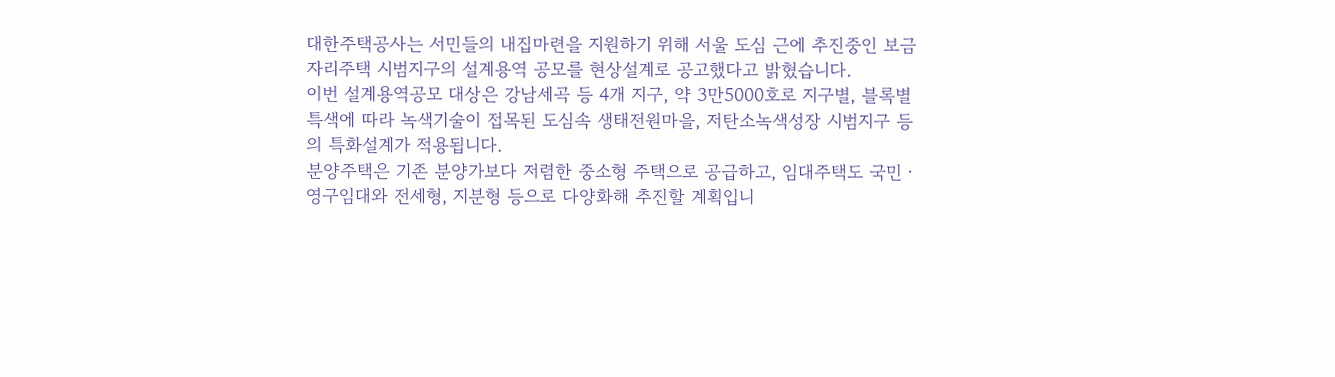대한주택공사는 서민들의 내집마련을 지원하기 위해 서울 도심 근에 추진중인 보금자리주택 시범지구의 설계용역 공모를 현상설계로 공고했다고 밝혔습니다.
이번 설계용역공모 대상은 강남세곡 등 4개 지구, 약 3만5000호로 지구별, 블록별 특색에 따라 녹색기술이 접목된 도심속 생태전원마을, 저탄소녹색성장 시범지구 등의 특화설계가 적용됩니다.
분양주택은 기존 분양가보다 저렴한 중소형 주택으로 공급하고, 임대주택도 국민ㆍ영구임대와 전세형, 지분형 등으로 다양화해 추진할 계획입니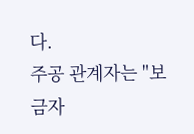다.
주공 관계자는 "보금자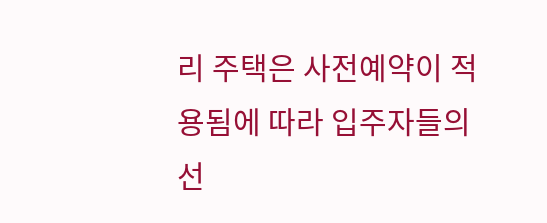리 주택은 사전예약이 적용됨에 따라 입주자들의 선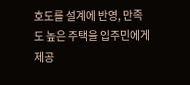호도를 설계에 반영, 만족도 높은 주택을 입주민에게 제공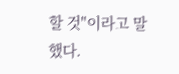할 것"이라고 말했다.